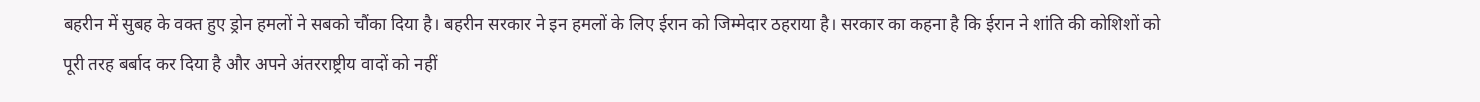बहरीन में सुबह के वक्त हुए ड्रोन हमलों ने सबको चौंका दिया है। बहरीन सरकार ने इन हमलों के लिए ईरान को जिम्मेदार ठहराया है। सरकार का कहना है कि ईरान ने शांति की कोशिशों को पूरी तरह बर्बाद कर दिया है और अपने अंतरराष्ट्रीय वादों को नहीं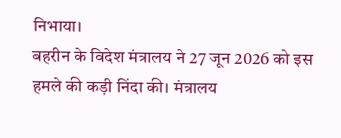निभाया।
बहरीन के विदेश मंत्रालय ने 27 जून 2026 को इस हमले की कड़ी निंदा की। मंत्रालय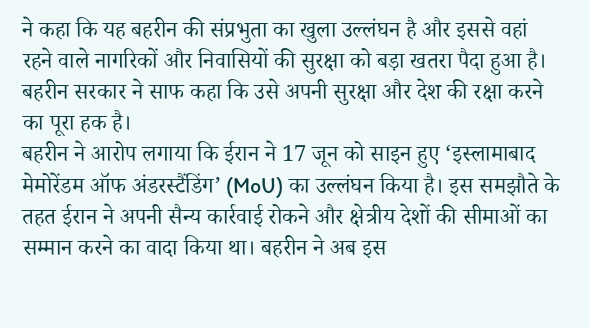ने कहा कि यह बहरीन की संप्रभुता का खुला उल्लंघन है और इससे वहां रहने वाले नागरिकों और निवासियों की सुरक्षा को बड़ा खतरा पैदा हुआ है। बहरीन सरकार ने साफ कहा कि उसे अपनी सुरक्षा और देश की रक्षा करने का पूरा हक है।
बहरीन ने आरोप लगाया कि ईरान ने 17 जून को साइन हुए ‘इस्लामाबाद मेमोरेंडम ऑफ अंडरस्टैंडिंग’ (MoU) का उल्लंघन किया है। इस समझौते के तहत ईरान ने अपनी सैन्य कार्रवाई रोकने और क्षेत्रीय देशों की सीमाओं का सम्मान करने का वादा किया था। बहरीन ने अब इस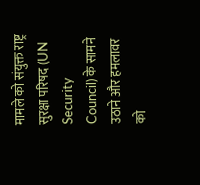मामले को संयुक्त राष्ट्र सुरक्षा परिषद (UN Security Council) के सामने उठाने और हमलावर को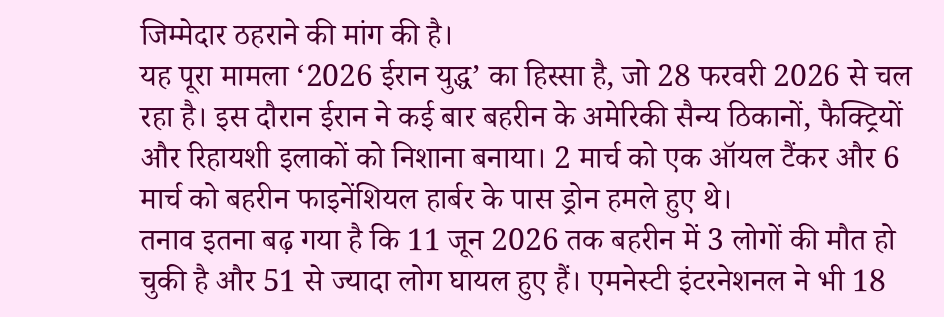जिम्मेदार ठहराने की मांग की है।
यह पूरा मामला ‘2026 ईरान युद्ध’ का हिस्सा है, जो 28 फरवरी 2026 से चल रहा है। इस दौरान ईरान ने कई बार बहरीन के अमेरिकी सैन्य ठिकानों, फैक्ट्रियों और रिहायशी इलाकों को निशाना बनाया। 2 मार्च को एक ऑयल टैंकर और 6 मार्च को बहरीन फाइनेंशियल हार्बर के पास ड्रोन हमले हुए थे।
तनाव इतना बढ़ गया है कि 11 जून 2026 तक बहरीन में 3 लोगों की मौत हो चुकी है और 51 से ज्यादा लोग घायल हुए हैं। एमनेस्टी इंटरनेशनल ने भी 18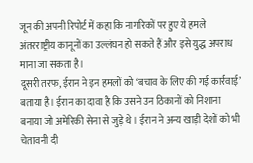जून की अपनी रिपोर्ट में कहा कि नागरिकों पर हुए ये हमले अंतरराष्ट्रीय कानूनों का उल्लंघन हो सकते हैं और इसे युद्ध अपराध माना जा सकता है।
दूसरी तरफ, ईरान ने इन हमलों को ‘बचाव के लिए की गई कार्रवाई’ बताया है। ईरान का दावा है कि उसने उन ठिकानों को निशाना बनाया जो अमेरिकी सेना से जुड़े थे। ईरान ने अन्य खाड़ी देशों को भी चेतावनी दी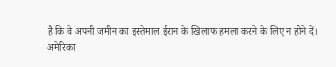है कि वे अपनी जमीन का इस्तेमाल ईरान के खिलाफ हमला करने के लिए न होने दें।
अमेरिका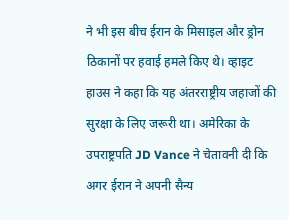ने भी इस बीच ईरान के मिसाइल और ड्रोन ठिकानों पर हवाई हमले किए थे। व्हाइट हाउस ने कहा कि यह अंतरराष्ट्रीय जहाजों की सुरक्षा के लिए जरूरी था। अमेरिका के उपराष्ट्रपति JD Vance ने चेतावनी दी कि अगर ईरान ने अपनी सैन्य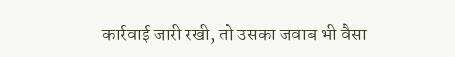कार्रवाई जारी रखी, तो उसका जवाब भी वैसा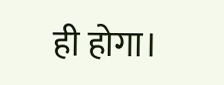ही होगा।